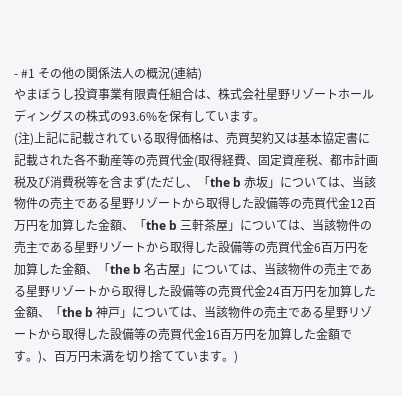- #1 その他の関係法人の概況(連結)
やまぼうし投資事業有限責任組合は、株式会社星野リゾートホールディングスの株式の93.6%を保有しています。
(注)上記に記載されている取得価格は、売買契約又は基本協定書に記載された各不動産等の売買代金(取得経費、固定資産税、都市計画税及び消費税等を含まず(ただし、「the b 赤坂」については、当該物件の売主である星野リゾートから取得した設備等の売買代金12百万円を加算した金額、「the b 三軒茶屋」については、当該物件の売主である星野リゾートから取得した設備等の売買代金6百万円を加算した金額、「the b 名古屋」については、当該物件の売主である星野リゾートから取得した設備等の売買代金24百万円を加算した金額、「the b 神戸」については、当該物件の売主である星野リゾートから取得した設備等の売買代金16百万円を加算した金額です。)、百万円未満を切り捨てています。)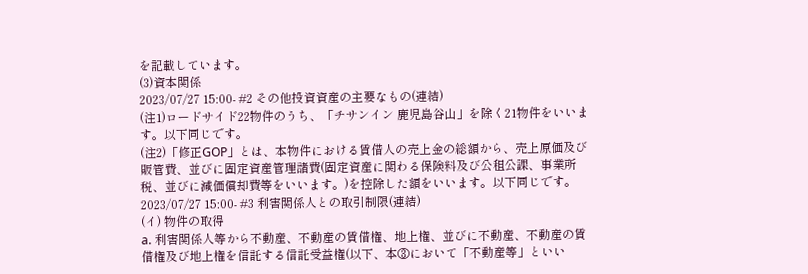を記載しています。
(3)資本関係
2023/07/27 15:00- #2 その他投資資産の主要なもの(連結)
(注1)ロードサイド22物件のうち、「チサンイン 鹿児島谷山」を除く21物件をいいます。以下同じです。
(注2)「修正GOP」とは、本物件における賃借人の売上金の総額から、売上原価及び販管費、並びに固定資産管理諸費(固定資産に関わる保険料及び公租公課、事業所税、並びに減価償却費等をいいます。)を控除した額をいいます。以下同じです。
2023/07/27 15:00- #3 利害関係人との取引制限(連結)
(イ) 物件の取得
a. 利害関係人等から不動産、不動産の賃借権、地上権、並びに不動産、不動産の賃借権及び地上権を信託する信託受益権(以下、本③において「不動産等」といい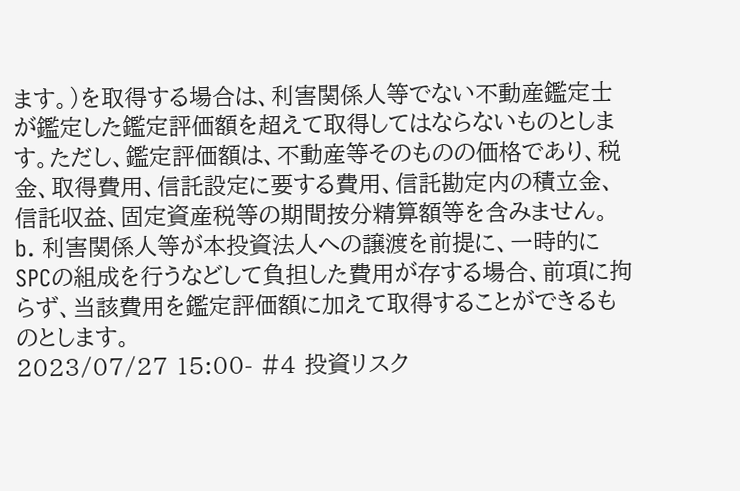ます。)を取得する場合は、利害関係人等でない不動産鑑定士が鑑定した鑑定評価額を超えて取得してはならないものとします。ただし、鑑定評価額は、不動産等そのものの価格であり、税金、取得費用、信託設定に要する費用、信託勘定内の積立金、信託収益、固定資産税等の期間按分精算額等を含みません。
b. 利害関係人等が本投資法人への譲渡を前提に、一時的にSPCの組成を行うなどして負担した費用が存する場合、前項に拘らず、当該費用を鑑定評価額に加えて取得することができるものとします。
2023/07/27 15:00- #4 投資リスク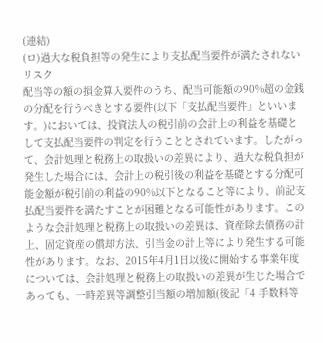(連結)
(ロ)過大な税負担等の発生により支払配当要件が満たされないリスク
配当等の額の損金算入要件のうち、配当可能額の90%超の金銭の分配を行うべきとする要件(以下「支払配当要件」といいます。)においては、投資法人の税引前の会計上の利益を基礎として支払配当要件の判定を行うこととされています。したがって、会計処理と税務上の取扱いの差異により、過大な税負担が発生した場合には、会計上の税引後の利益を基礎とする分配可能金額が税引前の利益の90%以下となること等により、前記支払配当要件を満たすことが困難となる可能性があります。このような会計処理と税務上の取扱いの差異は、資産除去債務の計上、固定資産の償却方法、引当金の計上等により発生する可能性があります。なお、2015年4月1日以後に開始する事業年度については、会計処理と税務上の取扱いの差異が生じた場合であっても、一時差異等調整引当額の増加額(後記「4 手数料等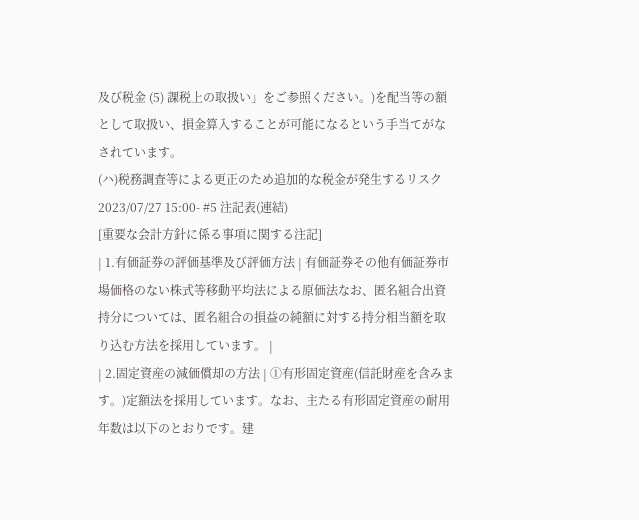及び税金 (5) 課税上の取扱い」をご参照ください。)を配当等の額として取扱い、損金算入することが可能になるという手当てがなされています。
(ハ)税務調査等による更正のため追加的な税金が発生するリスク
2023/07/27 15:00- #5 注記表(連結)
[重要な会計方針に係る事項に関する注記]
| 1.有価証券の評価基準及び評価方法 | 有価証券その他有価証券市場価格のない株式等移動平均法による原価法なお、匿名組合出資持分については、匿名組合の損益の純額に対する持分相当額を取り込む方法を採用しています。 |
| 2.固定資産の減価償却の方法 | ①有形固定資産(信託財産を含みます。)定額法を採用しています。なお、主たる有形固定資産の耐用年数は以下のとおりです。建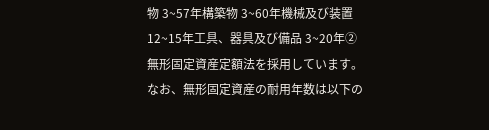物 3~57年構築物 3~60年機械及び装置 12~15年工具、器具及び備品 3~20年②無形固定資産定額法を採用しています。なお、無形固定資産の耐用年数は以下の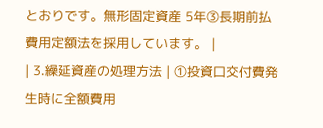とおりです。無形固定資産 5年③長期前払費用定額法を採用しています。 |
| 3.繰延資産の処理方法 | ①投資口交付費発生時に全額費用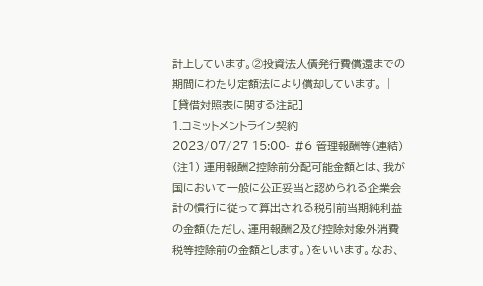計上しています。②投資法人債発行費償還までの期間にわたり定額法により償却しています。 |
[貸借対照表に関する注記]
1.コミットメントライン契約
2023/07/27 15:00- #6 管理報酬等(連結)
(注1) 運用報酬2控除前分配可能金額とは、我が国において一般に公正妥当と認められる企業会計の慣行に従って算出される税引前当期純利益の金額(ただし、運用報酬2及び控除対象外消費税等控除前の金額とします。)をいいます。なお、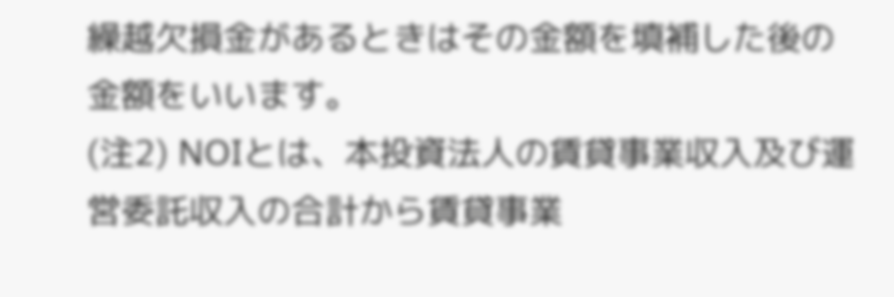繰越欠損金があるときはその金額を填補した後の金額をいいます。
(注2) NOIとは、本投資法人の賃貸事業収入及び運営委託収入の合計から賃貸事業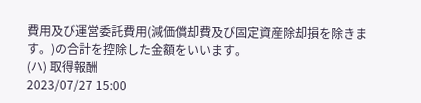費用及び運営委託費用(減価償却費及び固定資産除却損を除きます。)の合計を控除した金額をいいます。
(ハ) 取得報酬
2023/07/27 15:00